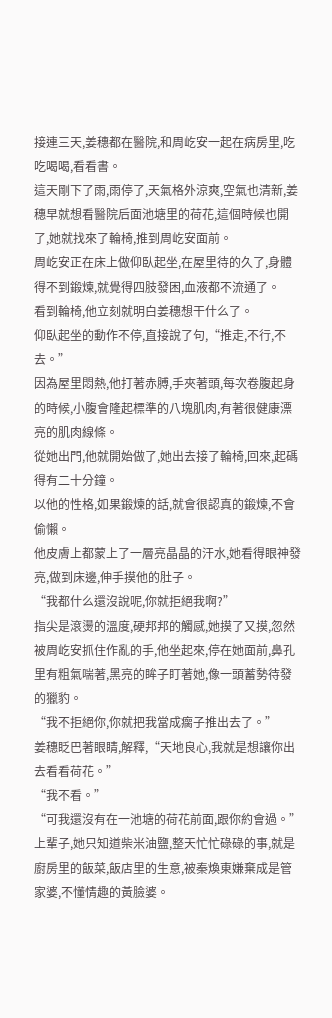接連三天,姜穗都在醫院,和周屹安一起在病房里,吃吃喝喝,看看書。
這天剛下了雨,雨停了,天氣格外涼爽,空氣也清新,姜穗早就想看醫院后面池塘里的荷花,這個時候也開了,她就找來了輪椅,推到周屹安面前。
周屹安正在床上做仰臥起坐,在屋里待的久了,身體得不到鍛煉,就覺得四肢發困,血液都不流通了。
看到輪椅,他立刻就明白姜穗想干什么了。
仰臥起坐的動作不停,直接說了句,“推走,不行,不去。”
因為屋里悶熱,他打著赤膊,手夾著頭,每次卷腹起身的時候,小腹會隆起標準的八塊肌肉,有著很健康漂亮的肌肉線條。
從她出門,他就開始做了,她出去接了輪椅,回來,起碼得有二十分鐘。
以他的性格,如果鍛煉的話,就會很認真的鍛煉,不會偷懶。
他皮膚上都蒙上了一層亮晶晶的汗水,她看得眼神發亮,做到床邊,伸手摸他的肚子。
“我都什么還沒說呢,你就拒絕我啊?”
指尖是滾燙的溫度,硬邦邦的觸感,她摸了又摸,忽然被周屹安抓住作亂的手,他坐起來,停在她面前,鼻孔里有粗氣喘著,黑亮的眸子盯著她,像一頭蓄勢待發的獵豹。
“我不拒絕你,你就把我當成瘸子推出去了。”
姜穗眨巴著眼睛,解釋,“天地良心,我就是想讓你出去看看荷花。”
“我不看。”
“可我還沒有在一池塘的荷花前面,跟你約會過。”
上輩子,她只知道柴米油鹽,整天忙忙碌碌的事,就是廚房里的飯菜,飯店里的生意,被秦煥東嫌棄成是管家婆,不懂情趣的黃臉婆。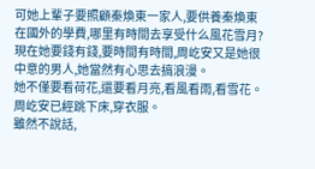可她上輩子要照顧秦煥東一家人,要供養秦煥東在國外的學費,哪里有時間去享受什么風花雪月?
現在她要錢有錢,要時間有時間,周屹安又是她很中意的男人,她當然有心思去搞浪漫。
她不僅要看荷花,還要看月亮,看風看雨,看雪花。
周屹安已經跳下床,穿衣服。
雖然不說話,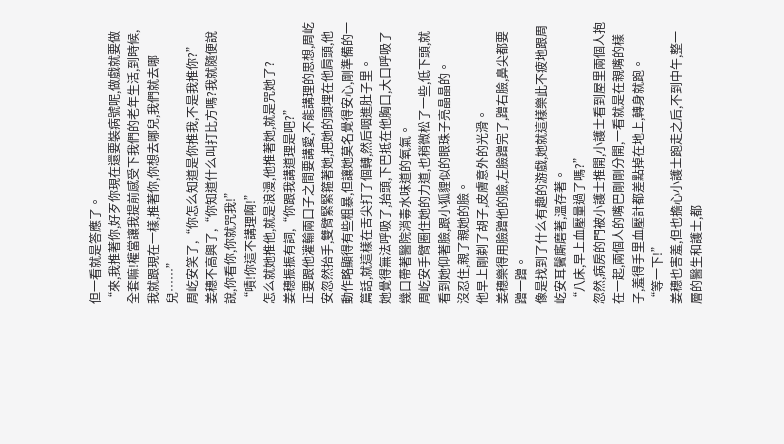但一看就是答應了。
“來,我推著你,好歹你現在還要裝病號呢,做戲就要做全套嘛!權當讓我提前感受下我們的老年生活,到時候,我就跟現在一樣,推著你,你想去哪兒,我們就去哪兒……”
周屹安笑了,“你怎么知道是你推我,不是我推你?”
姜穗不高興了,“你知道什么叫打比方嗎?我就隨便說說,你看你,你就咒我!”
“嘖!你這不講理啊!”
怎么就她推他,就是浪漫,他推著她,就是咒她了?
姜穗振振有詞,“你跟我講道理是吧?”
正要跟他灌輸兩口子之間要講愛,不能講理的思想,周屹安忽然抬手,雙臂緊緊箍著她,把她的頭埋在他肩頭,他動作略顯得有些粗暴,但讓她莫名覺得安心,剛準備的一篇話,就這樣在舌尖打了個轉,然后咽進肚子里。
她覺得無法呼吸了,抬頭,下巴抵在他胸口,大口呼吸了幾口帶著醫院消毒水味道的氧氣。
周屹安手臂圈住她的力道,也稍微松了一些,低下頭,就看到她仰著臉,跟小狐貍似的眼珠子亮晶晶的。
沒忍住,親了親她的臉。
他早上剛剃了胡子,皮膚意外的光滑。
姜穗樂得用臉蹭他的臉,左臉蹭完了,蹭右臉,鼻尖都要蹭一蹭。
像是找到了什么有趣的游戲,她就這樣樂此不疲地跟周屹安耳鬢廝磨著,溫存著。
“八床,早上血壓量過了嗎?”
忽然,病房的門被小護士推開,小護士看到屋里兩個人抱在一起,兩個人的嘴巴剛剛分開,一看就是在親嘴的樣子,羞得手里血壓計都差點掉在地上,轉身就跑。
“等一下!”
姜穗也害羞,但也擔心小護士跑走之后,不到中午,整一層的醫生和護士,都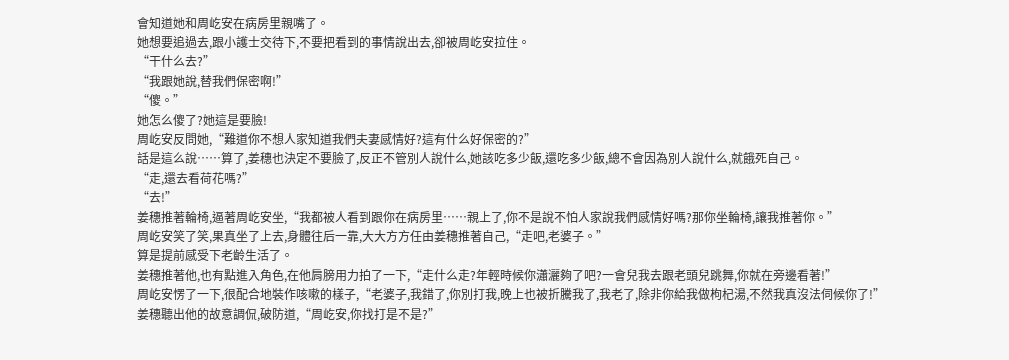會知道她和周屹安在病房里親嘴了。
她想要追過去,跟小護士交待下,不要把看到的事情說出去,卻被周屹安拉住。
“干什么去?”
“我跟她說,替我們保密啊!”
“傻。”
她怎么傻了?她這是要臉!
周屹安反問她,“難道你不想人家知道我們夫妻感情好?這有什么好保密的?”
話是這么說……算了,姜穗也決定不要臉了,反正不管別人說什么,她該吃多少飯,還吃多少飯,總不會因為別人說什么,就餓死自己。
“走,還去看荷花嗎?”
“去!”
姜穗推著輪椅,逼著周屹安坐,“我都被人看到跟你在病房里……親上了,你不是說不怕人家說我們感情好嗎?那你坐輪椅,讓我推著你。”
周屹安笑了笑,果真坐了上去,身體往后一靠,大大方方任由姜穗推著自己,“走吧,老婆子。”
算是提前感受下老齡生活了。
姜穗推著他,也有點進入角色,在他肩膀用力拍了一下,“走什么走?年輕時候你瀟灑夠了吧?一會兒我去跟老頭兒跳舞,你就在旁邊看著!”
周屹安愣了一下,很配合地裝作咳嗽的樣子,“老婆子,我錯了,你別打我,晚上也被折騰我了,我老了,除非你給我做枸杞湯,不然我真沒法伺候你了!”
姜穗聽出他的故意調侃,破防道,“周屹安,你找打是不是?”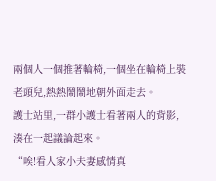兩個人一個推著輪椅,一個坐在輪椅上裝老頭兒,熱熱鬧鬧地朝外面走去。
護士站里,一群小護士看著兩人的背影,湊在一起議論起來。
“唉!看人家小夫妻感情真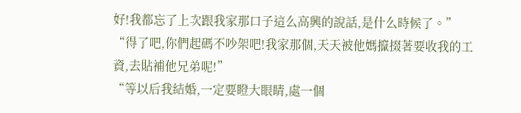好!我都忘了上次跟我家那口子這么高興的說話,是什么時候了。”
“得了吧,你們起碼不吵架吧!我家那個,天天被他媽攛掇著要收我的工資,去貼補他兄弟呢!”
“等以后我結婚,一定要瞪大眼睛,處一個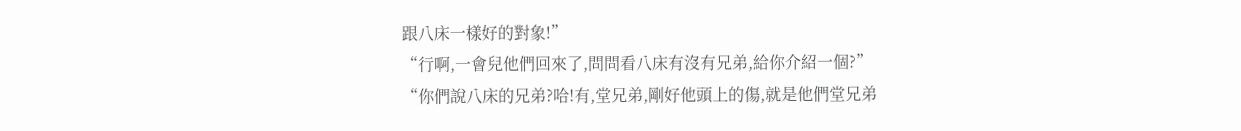跟八床一樣好的對象!”
“行啊,一會兒他們回來了,問問看八床有沒有兄弟,給你介紹一個?”
“你們說八床的兄弟?哈!有,堂兄弟,剛好他頭上的傷,就是他們堂兄弟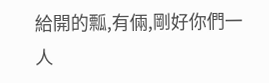給開的瓢,有倆,剛好你們一人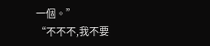一個。”
“不不不,我不要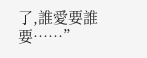了,誰愛要誰要……”